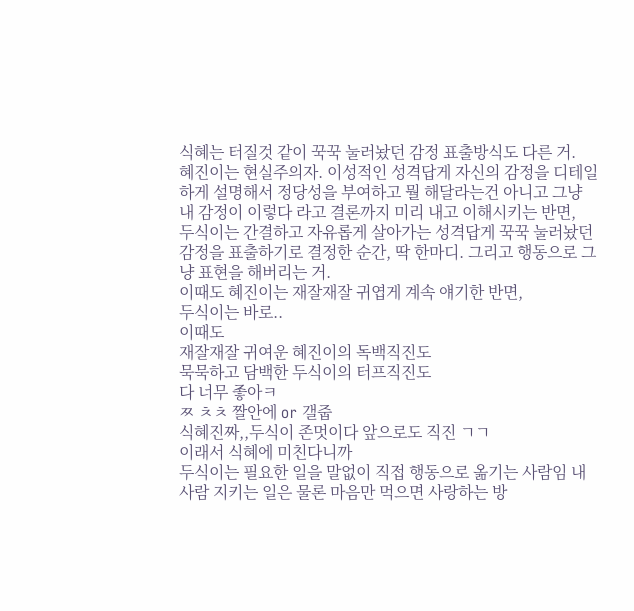식혜는 터질것 같이 꾹꾹 눌러놨던 감정 표출방식도 다른 거.
혜진이는 현실주의자. 이성적인 성격답게 자신의 감정을 디테일하게 설명해서 정당성을 부여하고 뭘 해달라는건 아니고 그냥 내 감정이 이렇다 라고 결론까지 미리 내고 이해시키는 반면,
두식이는 간결하고 자유롭게 살아가는 성격답게 꾹꾹 눌러놨던 감정을 표출하기로 결정한 순간, 딱 한마디. 그리고 행동으로 그냥 표현을 해버리는 거.
이때도 혜진이는 재잘재잘 귀엽게 계속 얘기한 반면,
두식이는 바로..
이때도
재잘재잘 귀여운 혜진이의 독백직진도
묵묵하고 담백한 두식이의 터프직진도
다 너무 좋아ㅋ
ㅉ ㅊㅊ 짤안에 or 갤줍
식혜진짜,,두식이 존멋이다 앞으로도 직진 ㄱㄱ
이래서 식혜에 미친다니까
두식이는 필요한 일을 말없이 직접 행동으로 옮기는 사람임 내사람 지키는 일은 물론 마음만 먹으면 사랑하는 방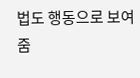법도 행동으로 보여줌